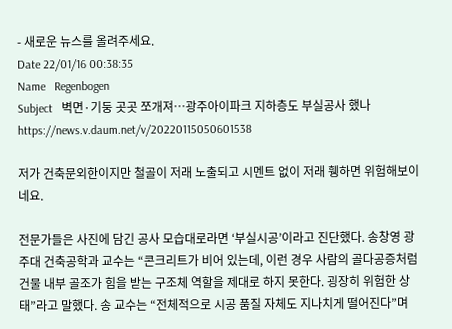- 새로운 뉴스를 올려주세요.
Date 22/01/16 00:38:35
Name   Regenbogen
Subject   벽면·기둥 곳곳 쪼개져…광주아이파크 지하층도 부실공사 했나
https://news.v.daum.net/v/20220115050601538

저가 건축문외한이지만 철골이 저래 노출되고 시멘트 없이 저래 휑하면 위험해보이네요.

전문가들은 사진에 담긴 공사 모습대로라면 ‘부실시공’이라고 진단했다. 송창영 광주대 건축공학과 교수는 “콘크리트가 비어 있는데, 이런 경우 사람의 골다공증처럼 건물 내부 골조가 힘을 받는 구조체 역할을 제대로 하지 못한다. 굉장히 위험한 상태”라고 말했다. 송 교수는 “전체적으로 시공 품질 자체도 지나치게 떨어진다”며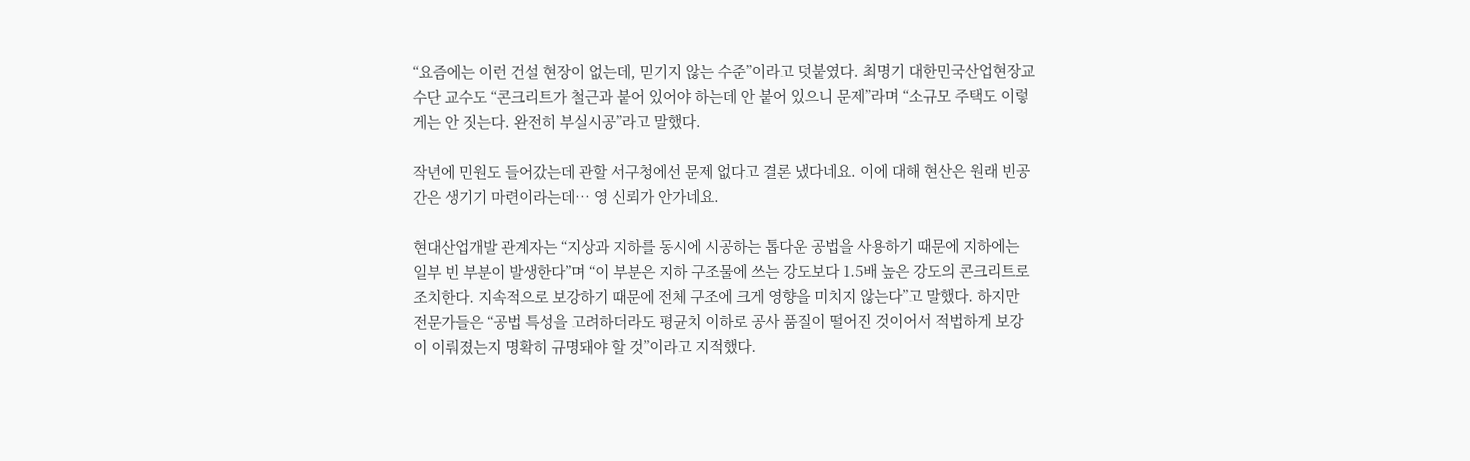“요즘에는 이런 건설 현장이 없는데, 믿기지 않는 수준”이라고 덧붙였다. 최명기 대한민국산업현장교수단 교수도 “콘크리트가 철근과 붙어 있어야 하는데 안 붙어 있으니 문제”라며 “소규모 주택도 이렇게는 안 짓는다. 완전히 부실시공”라고 말했다.

작년에 민원도 들어갔는데 관할 서구청에선 문제 없다고 결론 냈다네요. 이에 대해 현산은 원래 빈공간은 생기기 마련이라는데… 영 신뢰가 안가네요.

현대산업개발 관계자는 “지상과 지하를 동시에 시공하는 톱다운 공법을 사용하기 때문에 지하에는 일부 빈 부분이 발생한다”며 “이 부분은 지하 구조물에 쓰는 강도보다 1.5배 높은 강도의 콘크리트로 조치한다. 지속적으로 보강하기 때문에 전체 구조에 크게 영향을 미치지 않는다”고 말했다. 하지만 전문가들은 “공법 특성을 고려하더라도 평균치 이하로 공사 품질이 떨어진 것이어서 적법하게 보강이 이뤄졌는지 명확히 규명돼야 할 것”이라고 지적했다.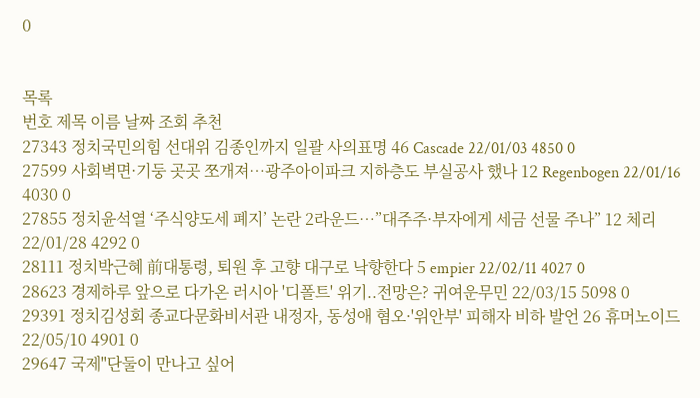0


목록
번호 제목 이름 날짜 조회 추천
27343 정치국민의힘 선대위 김종인까지 일괄 사의표명 46 Cascade 22/01/03 4850 0
27599 사회벽면·기둥 곳곳 쪼개져…광주아이파크 지하층도 부실공사 했나 12 Regenbogen 22/01/16 4030 0
27855 정치윤석열 ‘주식양도세 폐지’ 논란 2라운드…”대주주·부자에게 세금 선물 주나” 12 체리 22/01/28 4292 0
28111 정치박근혜 前대통령, 퇴원 후 고향 대구로 낙향한다 5 empier 22/02/11 4027 0
28623 경제하루 앞으로 다가온 러시아 '디폴트' 위기..전망은? 귀여운무민 22/03/15 5098 0
29391 정치김성회 종교다문화비서관 내정자, 동성애 혐오·'위안부' 피해자 비하 발언 26 휴머노이드 22/05/10 4901 0
29647 국제"단둘이 만나고 싶어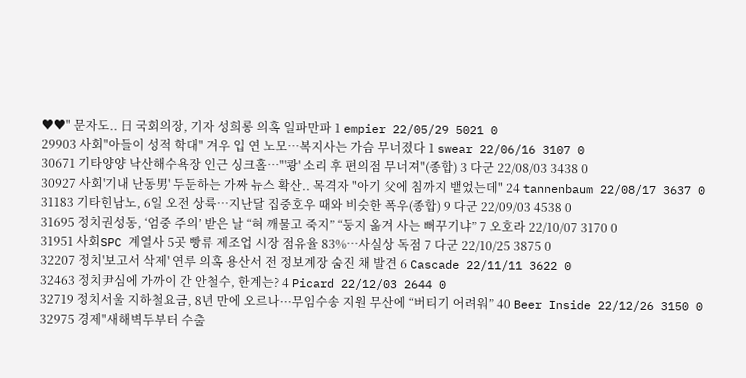♥♥" 문자도.. 日 국회의장, 기자 성희롱 의혹 일파만파 1 empier 22/05/29 5021 0
29903 사회"아들이 성적 학대" 겨우 입 연 노모…복지사는 가슴 무너졌다 1 swear 22/06/16 3107 0
30671 기타양양 낙산해수욕장 인근 싱크홀…"'쾅' 소리 후 편의점 무너져"(종합) 3 다군 22/08/03 3438 0
30927 사회'기내 난동男' 두둔하는 가짜 뉴스 확산.. 목격자 "아기 父에 침까지 뱉었는데" 24 tannenbaum 22/08/17 3637 0
31183 기타힌남노, 6일 오전 상륙…지난달 집중호우 때와 비슷한 폭우(종합) 9 다군 22/09/03 4538 0
31695 정치권성동, ‘엄중 주의’ 받은 날 “혀 깨물고 죽지” “둥지 옮겨 사는 뻐꾸기냐” 7 오호라 22/10/07 3170 0
31951 사회SPC 계열사 5곳 빵류 제조업 시장 점유율 83%…사실상 독점 7 다군 22/10/25 3875 0
32207 정치'보고서 삭제' 연루 의혹 용산서 전 정보계장 숨진 채 발견 6 Cascade 22/11/11 3622 0
32463 정치尹심에 가까이 간 안철수, 한계는? 4 Picard 22/12/03 2644 0
32719 정치서울 지하철요금, 8년 만에 오르나···무임수송 지원 무산에 “버티기 어려워” 40 Beer Inside 22/12/26 3150 0
32975 경제"새해벽두부터 수출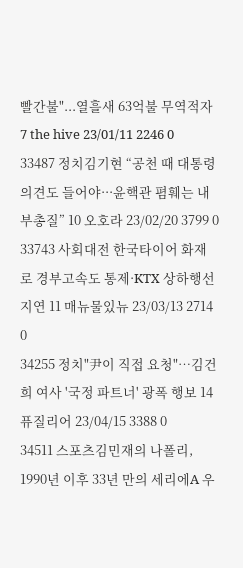빨간불"...열흘새 63억불 무역적자 7 the hive 23/01/11 2246 0
33487 정치김기현 “공천 때 대통령 의견도 들어야···윤핵관 폄훼는 내부총질” 10 오호라 23/02/20 3799 0
33743 사회대전 한국타이어 화재로 경부고속도 통제·KTX 상하행선 지연 11 매뉴물있뉴 23/03/13 2714 0
34255 정치"尹이 직접 요청"…김건희 여사 '국정 파트너' 광폭 행보 14 퓨질리어 23/04/15 3388 0
34511 스포츠김민재의 나폴리, 1990년 이후 33년 만의 세리에A 우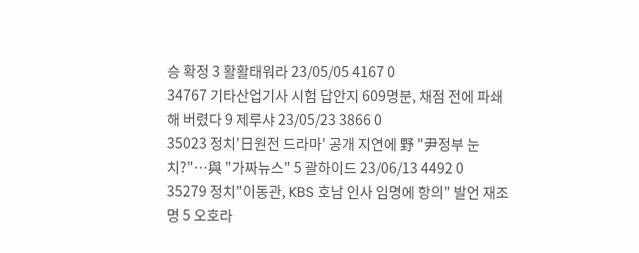승 확정 3 활활태워라 23/05/05 4167 0
34767 기타산업기사 시험 답안지 609명분, 채점 전에 파쇄해 버렸다 9 제루샤 23/05/23 3866 0
35023 정치'日원전 드라마' 공개 지연에 野 "尹정부 눈치?"…與 "가짜뉴스" 5 괄하이드 23/06/13 4492 0
35279 정치"이동관, KBS 호남 인사 임명에 항의" 발언 재조명 5 오호라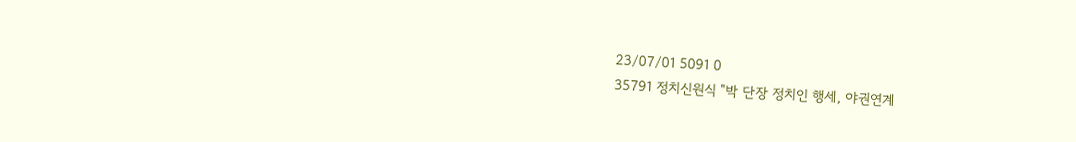23/07/01 5091 0
35791 정치신원식 "박 단장 정치인 행세, 야권연계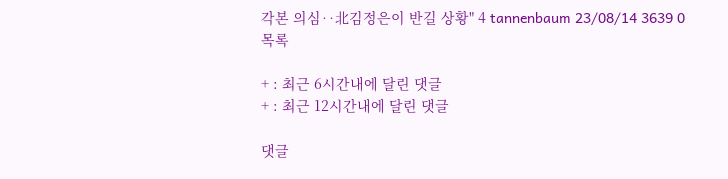각본 의심‥北김정은이 반길 상황" 4 tannenbaum 23/08/14 3639 0
목록

+ : 최근 6시간내에 달린 댓글
+ : 최근 12시간내에 달린 댓글

댓글